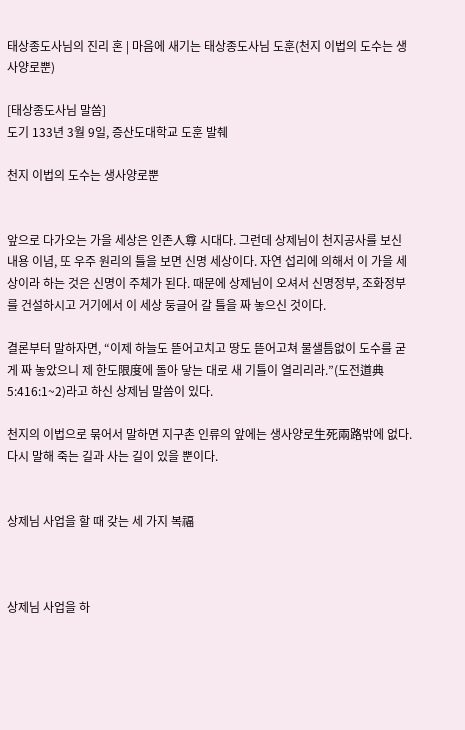태상종도사님의 진리 혼 | 마음에 새기는 태상종도사님 도훈(천지 이법의 도수는 생사양로뿐)

[태상종도사님 말씀]
도기 133년 3월 9일, 증산도대학교 도훈 발췌

천지 이법의 도수는 생사양로뿐


앞으로 다가오는 가을 세상은 인존人尊 시대다. 그런데 상제님이 천지공사를 보신 내용 이념, 또 우주 원리의 틀을 보면 신명 세상이다. 자연 섭리에 의해서 이 가을 세상이라 하는 것은 신명이 주체가 된다. 때문에 상제님이 오셔서 신명정부, 조화정부를 건설하시고 거기에서 이 세상 둥글어 갈 틀을 짜 놓으신 것이다.

결론부터 말하자면, “이제 하늘도 뜯어고치고 땅도 뜯어고쳐 물샐틈없이 도수를 굳게 짜 놓았으니 제 한도限度에 돌아 닿는 대로 새 기틀이 열리리라.”(도전道典 5:416:1~2)라고 하신 상제님 말씀이 있다.

천지의 이법으로 묶어서 말하면 지구촌 인류의 앞에는 생사양로生死兩路밖에 없다. 다시 말해 죽는 길과 사는 길이 있을 뿐이다.


상제님 사업을 할 때 갖는 세 가지 복福



상제님 사업을 하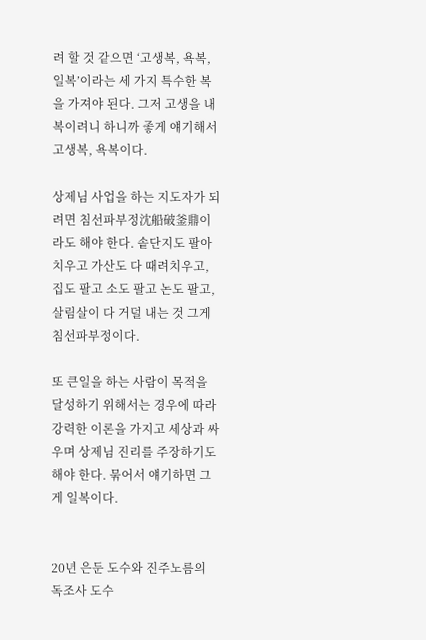려 할 것 같으면 ‘고생복, 욕복, 일복’이라는 세 가지 특수한 복을 가져야 된다. 그저 고생을 내 복이려니 하니까 좋게 얘기해서 고생복, 욕복이다.

상제님 사업을 하는 지도자가 되려면 침선파부정沈船破釜鼎이라도 해야 한다. 솥단지도 팔아 치우고 가산도 다 때려치우고, 집도 팔고 소도 팔고 논도 팔고, 살림살이 다 거덜 내는 것 그게 침선파부정이다.

또 큰일을 하는 사람이 목적을 달성하기 위해서는 경우에 따라 강력한 이론을 가지고 세상과 싸우며 상제님 진리를 주장하기도 해야 한다. 묶어서 얘기하면 그게 일복이다.


20년 은둔 도수와 진주노름의 독조사 도수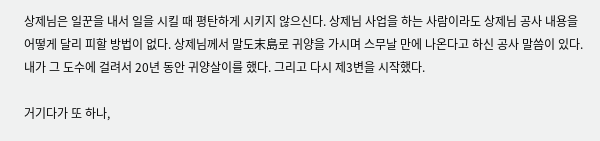상제님은 일꾼을 내서 일을 시킬 때 평탄하게 시키지 않으신다. 상제님 사업을 하는 사람이라도 상제님 공사 내용을 어떻게 달리 피할 방법이 없다. 상제님께서 말도末島로 귀양을 가시며 스무날 만에 나온다고 하신 공사 말씀이 있다. 내가 그 도수에 걸려서 20년 동안 귀양살이를 했다. 그리고 다시 제3변을 시작했다.

거기다가 또 하나,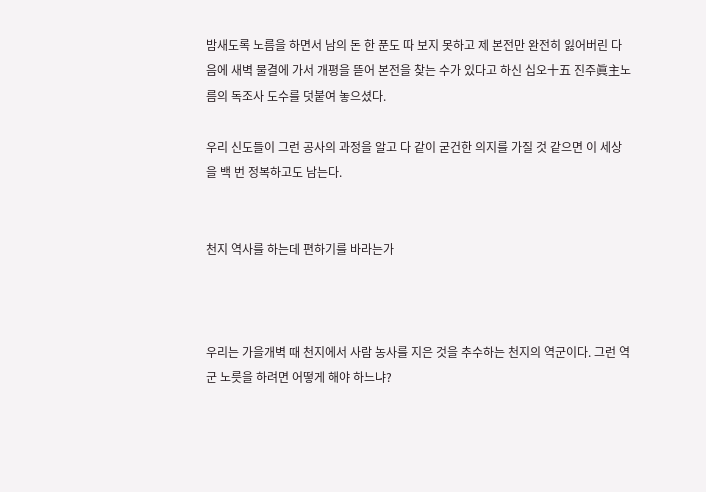밤새도록 노름을 하면서 남의 돈 한 푼도 따 보지 못하고 제 본전만 완전히 잃어버린 다음에 새벽 물결에 가서 개평을 뜯어 본전을 찾는 수가 있다고 하신 십오十五 진주眞主노름의 독조사 도수를 덧붙여 놓으셨다.

우리 신도들이 그런 공사의 과정을 알고 다 같이 굳건한 의지를 가질 것 같으면 이 세상을 백 번 정복하고도 남는다.


천지 역사를 하는데 편하기를 바라는가



우리는 가을개벽 때 천지에서 사람 농사를 지은 것을 추수하는 천지의 역군이다. 그런 역군 노릇을 하려면 어떻게 해야 하느냐?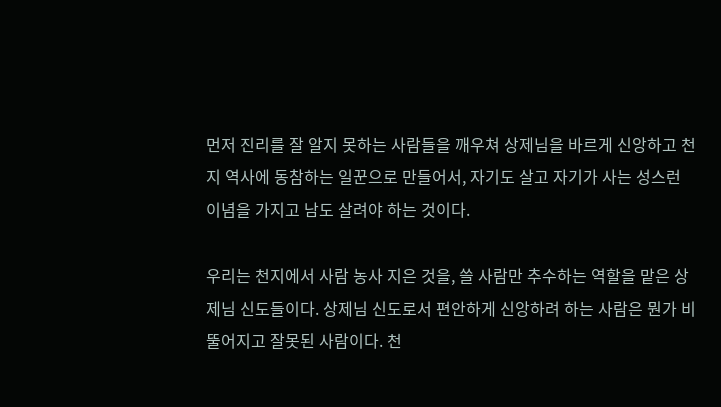먼저 진리를 잘 알지 못하는 사람들을 깨우쳐 상제님을 바르게 신앙하고 천지 역사에 동참하는 일꾼으로 만들어서, 자기도 살고 자기가 사는 성스런 이념을 가지고 남도 살려야 하는 것이다.

우리는 천지에서 사람 농사 지은 것을, 쓸 사람만 추수하는 역할을 맡은 상제님 신도들이다. 상제님 신도로서 편안하게 신앙하려 하는 사람은 뭔가 비뚤어지고 잘못된 사람이다. 천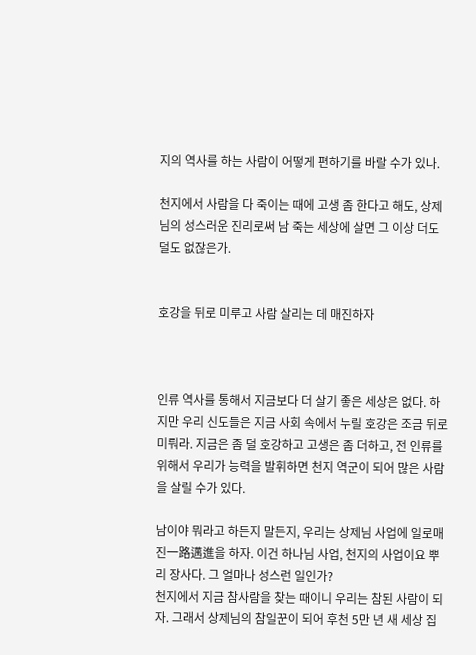지의 역사를 하는 사람이 어떻게 편하기를 바랄 수가 있나.

천지에서 사람을 다 죽이는 때에 고생 좀 한다고 해도, 상제님의 성스러운 진리로써 남 죽는 세상에 살면 그 이상 더도 덜도 없잖은가.


호강을 뒤로 미루고 사람 살리는 데 매진하자



인류 역사를 통해서 지금보다 더 살기 좋은 세상은 없다. 하지만 우리 신도들은 지금 사회 속에서 누릴 호강은 조금 뒤로 미뤄라. 지금은 좀 덜 호강하고 고생은 좀 더하고, 전 인류를 위해서 우리가 능력을 발휘하면 천지 역군이 되어 많은 사람을 살릴 수가 있다.

남이야 뭐라고 하든지 말든지, 우리는 상제님 사업에 일로매진一路邁進을 하자. 이건 하나님 사업, 천지의 사업이요 뿌리 장사다. 그 얼마나 성스런 일인가?
천지에서 지금 참사람을 찾는 때이니 우리는 참된 사람이 되자. 그래서 상제님의 참일꾼이 되어 후천 5만 년 새 세상 집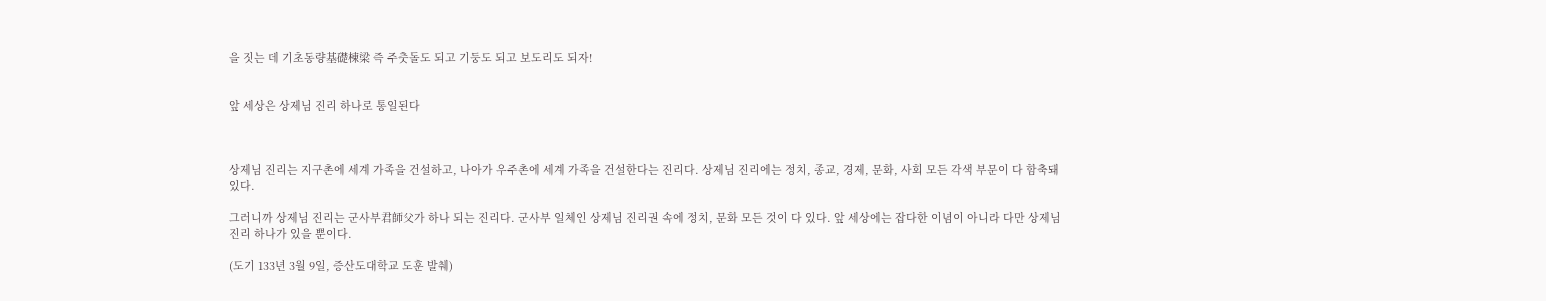을 짓는 데 기초동량基礎棟梁 즉 주춧돌도 되고 기둥도 되고 보도리도 되자!


앞 세상은 상제님 진리 하나로 통일된다



상제님 진리는 지구촌에 세계 가족을 건설하고, 나아가 우주촌에 세계 가족을 건설한다는 진리다. 상제님 진리에는 정치, 종교, 경제, 문화, 사회 모든 각색 부문이 다 함축돼 있다.

그러니까 상제님 진리는 군사부君師父가 하나 되는 진리다. 군사부 일체인 상제님 진리권 속에 정치, 문화 모든 것이 다 있다. 앞 세상에는 잡다한 이념이 아니라 다만 상제님 진리 하나가 있을 뿐이다.

(도기 133년 3월 9일, 증산도대학교 도훈 발췌)